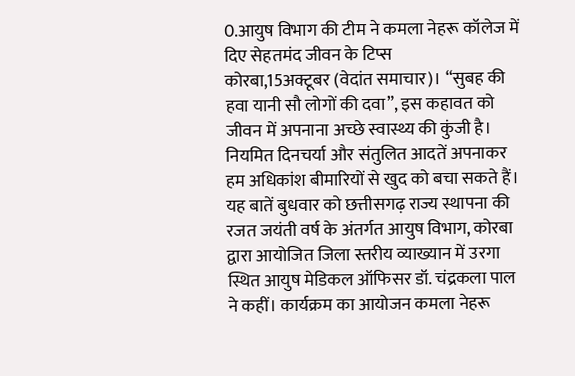0.आयुष विभाग की टीम ने कमला नेहरू कॉलेज में दिए सेहतमंद जीवन के टिप्स
कोरबा,15अक्टूबर (वेदांत समाचार)। “सुबह की हवा यानी सौ लोगों की दवा”, इस कहावत को जीवन में अपनाना अच्छे स्वास्थ्य की कुंजी है। नियमित दिनचर्या और संतुलित आदतें अपनाकर हम अधिकांश बीमारियों से खुद को बचा सकते हैं। यह बातें बुधवार को छत्तीसगढ़ राज्य स्थापना की रजत जयंती वर्ष के अंतर्गत आयुष विभाग, कोरबा द्वारा आयोजित जिला स्तरीय व्याख्यान में उरगा स्थित आयुष मेडिकल ऑफिसर डॉ. चंद्रकला पाल ने कहीं। कार्यक्रम का आयोजन कमला नेहरू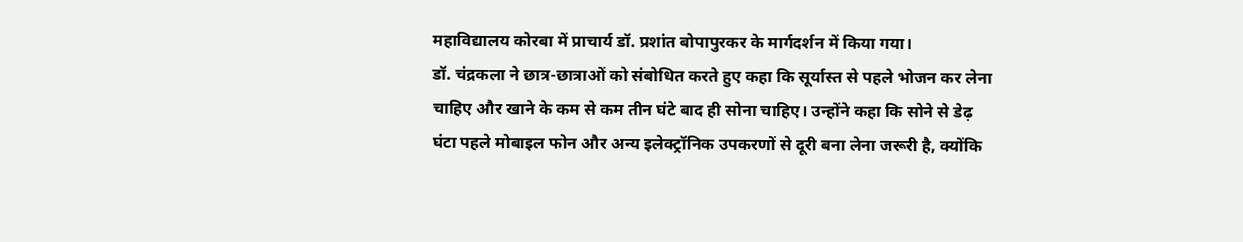महाविद्यालय कोरबा में प्राचार्य डॉ. प्रशांत बोपापुरकर के मार्गदर्शन में किया गया।
डॉ. चंद्रकला ने छात्र-छात्राओं को संबोधित करते हुए कहा कि सूर्यास्त से पहले भोजन कर लेना चाहिए और खाने के कम से कम तीन घंटे बाद ही सोना चाहिए। उन्होंने कहा कि सोने से डेढ़ घंटा पहले मोबाइल फोन और अन्य इलेक्ट्रॉनिक उपकरणों से दूरी बना लेना जरूरी है, क्योंकि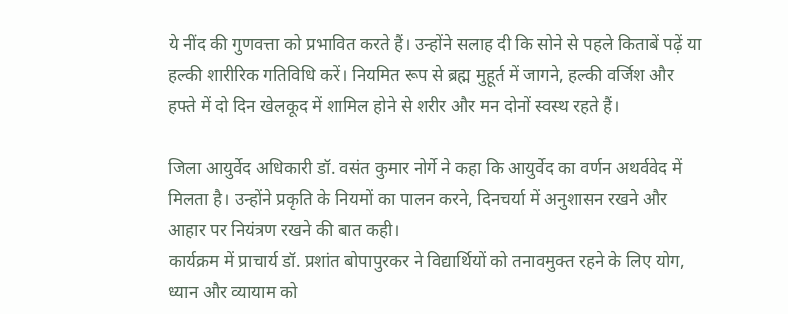ये नींद की गुणवत्ता को प्रभावित करते हैं। उन्होंने सलाह दी कि सोने से पहले किताबें पढ़ें या हल्की शारीरिक गतिविधि करें। नियमित रूप से ब्रह्म मुहूर्त में जागने, हल्की वर्जिश और हफ्ते में दो दिन खेलकूद में शामिल होने से शरीर और मन दोनों स्वस्थ रहते हैं।

जिला आयुर्वेद अधिकारी डॉ. वसंत कुमार नोर्गे ने कहा कि आयुर्वेद का वर्णन अथर्ववेद में मिलता है। उन्होंने प्रकृति के नियमों का पालन करने, दिनचर्या में अनुशासन रखने और आहार पर नियंत्रण रखने की बात कही।
कार्यक्रम में प्राचार्य डॉ. प्रशांत बोपापुरकर ने विद्यार्थियों को तनावमुक्त रहने के लिए योग, ध्यान और व्यायाम को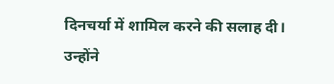दिनचर्या में शामिल करने की सलाह दी। उन्होंने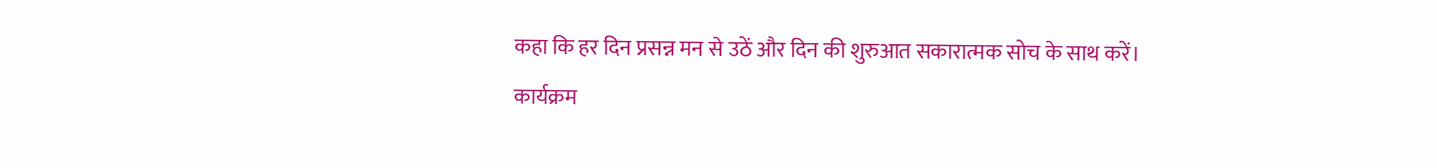कहा कि हर दिन प्रसन्न मन से उठें और दिन की शुरुआत सकारात्मक सोच के साथ करें।
कार्यक्रम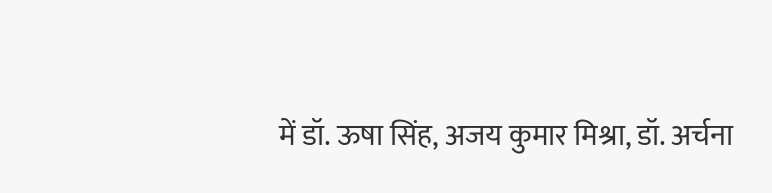में डॉ. ऊषा सिंह, अजय कुमार मिश्रा, डॉ. अर्चना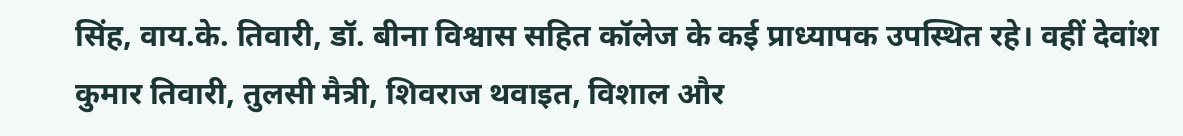सिंह, वाय.के. तिवारी, डॉ. बीना विश्वास सहित कॉलेज के कई प्राध्यापक उपस्थित रहे। वहीं देवांश कुमार तिवारी, तुलसी मैत्री, शिवराज थवाइत, विशाल और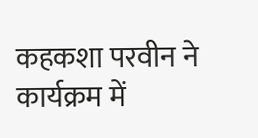कहकशा परवीन ने कार्यक्रम में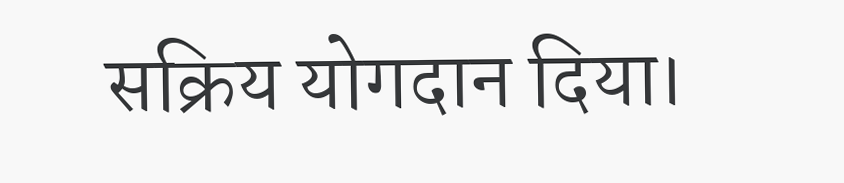सक्रिय योगदान दिया।